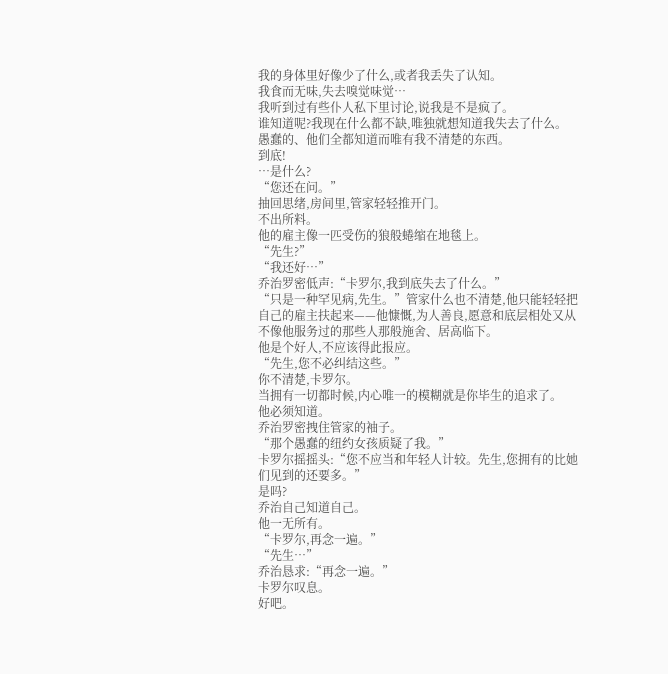我的身体里好像少了什么,或者我丢失了认知。
我食而无味,失去嗅觉味觉…
我听到过有些仆人私下里讨论,说我是不是疯了。
谁知道呢?我现在什么都不缺,唯独就想知道我失去了什么。
愚蠢的、他们全都知道而唯有我不清楚的东西。
到底!
…是什么?
“您还在问。”
抽回思绪,房间里,管家轻轻推开门。
不出所料。
他的雇主像一匹受伤的狼般蜷缩在地毯上。
“先生?”
“我还好…”
乔治罗密低声:“卡罗尔,我到底失去了什么。”
“只是一种罕见病,先生。”管家什么也不清楚,他只能轻轻把自己的雇主扶起来——他慷慨,为人善良,愿意和底层相处又从不像他服务过的那些人那般施舍、居高临下。
他是个好人,不应该得此报应。
“先生,您不必纠结这些。”
你不清楚,卡罗尔。
当拥有一切都时候,内心唯一的模糊就是你毕生的追求了。
他必须知道。
乔治罗密拽住管家的袖子。
“那个愚蠢的纽约女孩质疑了我。”
卡罗尔摇摇头:“您不应当和年轻人计较。先生,您拥有的比她们见到的还要多。”
是吗?
乔治自己知道自己。
他一无所有。
“卡罗尔,再念一遍。”
“先生…”
乔治恳求:“再念一遍。”
卡罗尔叹息。
好吧。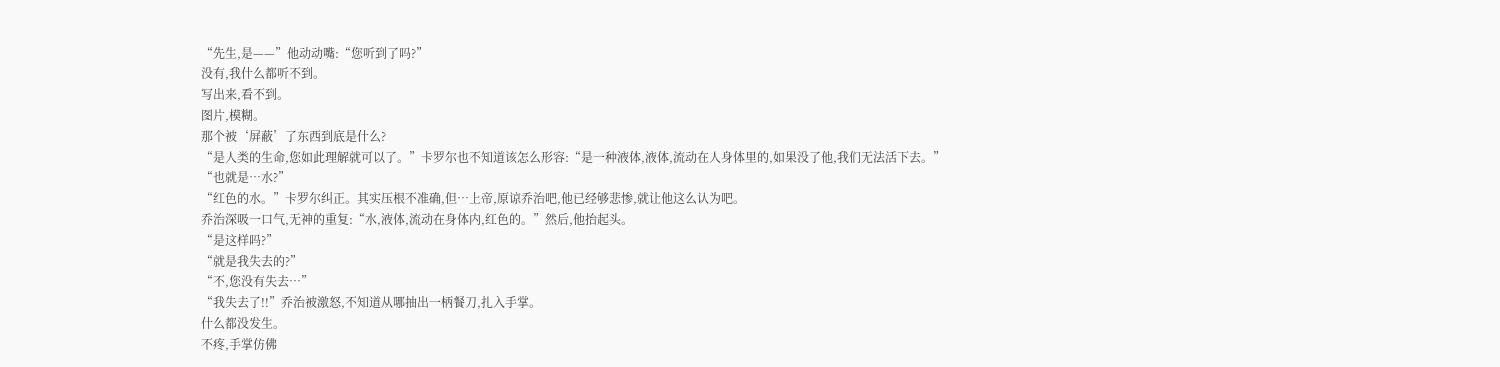“先生,是——”他动动嘴:“您听到了吗?”
没有,我什么都听不到。
写出来,看不到。
图片,模糊。
那个被‘屏蔽’了东西到底是什么?
“是人类的生命,您如此理解就可以了。”卡罗尔也不知道该怎么形容:“是一种液体,液体,流动在人身体里的,如果没了他,我们无法活下去。”
“也就是…水?”
“红色的水。”卡罗尔纠正。其实压根不准确,但…上帝,原谅乔治吧,他已经够悲惨,就让他这么认为吧。
乔治深吸一口气,无神的重复:“水,液体,流动在身体内,红色的。”然后,他抬起头。
“是这样吗?”
“就是我失去的?”
“不,您没有失去…”
“我失去了!!”乔治被激怒,不知道从哪抽出一柄餐刀,扎入手掌。
什么都没发生。
不疼,手掌仿佛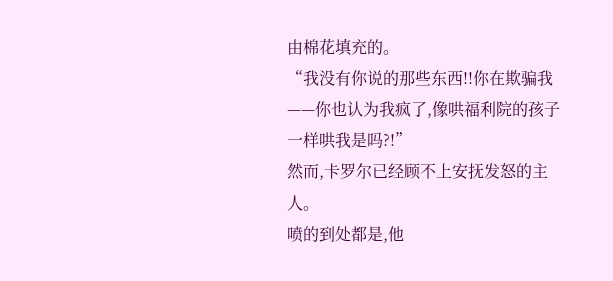由棉花填充的。
“我没有你说的那些东西!!你在欺骗我——你也认为我疯了,像哄福利院的孩子一样哄我是吗?!”
然而,卡罗尔已经顾不上安抚发怒的主人。
喷的到处都是,他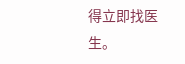得立即找医生。